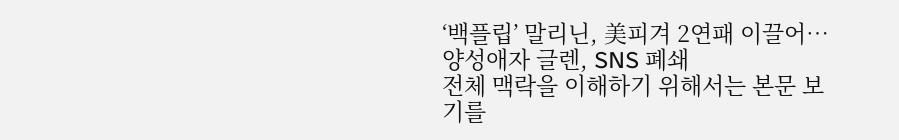‘백플립’ 말리닌, 美피겨 2연패 이끌어…양성애자 글렌, SNS 폐쇄
전체 맥락을 이해하기 위해서는 본문 보기를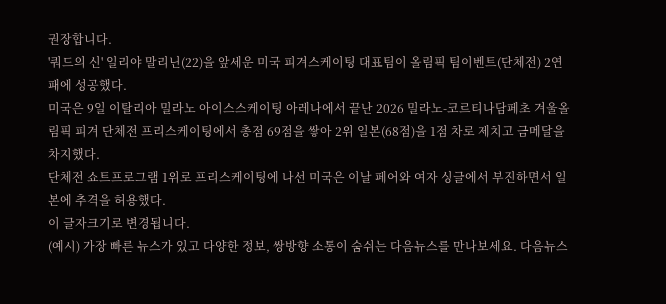권장합니다.
'쿼드의 신' 일리야 말리닌(22)을 앞세운 미국 피겨스케이팅 대표팀이 올림픽 팀이벤트(단체전) 2연패에 성공했다.
미국은 9일 이탈리아 밀라노 아이스스케이팅 아레나에서 끝난 2026 밀라노-코르티나담페초 겨울올림픽 피겨 단체전 프리스케이팅에서 총점 69점을 쌓아 2위 일본(68점)을 1점 차로 제치고 금메달을 차지했다.
단체전 쇼트프로그램 1위로 프리스케이팅에 나선 미국은 이날 페어와 여자 싱글에서 부진하면서 일본에 추격을 허용했다.
이 글자크기로 변경됩니다.
(예시) 가장 빠른 뉴스가 있고 다양한 정보, 쌍방향 소통이 숨쉬는 다음뉴스를 만나보세요. 다음뉴스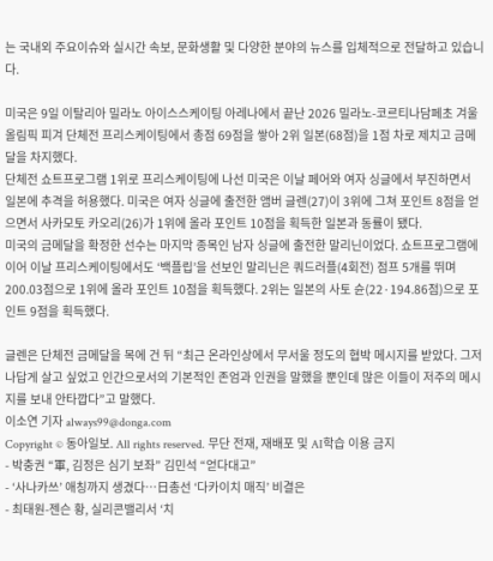는 국내외 주요이슈와 실시간 속보, 문화생활 및 다양한 분야의 뉴스를 입체적으로 전달하고 있습니다.

미국은 9일 이탈리아 밀라노 아이스스케이팅 아레나에서 끝난 2026 밀라노-코르티나담페초 겨울올림픽 피겨 단체전 프리스케이팅에서 총점 69점을 쌓아 2위 일본(68점)을 1점 차로 제치고 금메달을 차지했다.
단체전 쇼트프로그램 1위로 프리스케이팅에 나선 미국은 이날 페어와 여자 싱글에서 부진하면서 일본에 추격을 허용했다. 미국은 여자 싱글에 출전한 앰버 글렌(27)이 3위에 그쳐 포인트 8점을 얻으면서 사카모토 카오리(26)가 1위에 올라 포인트 10점을 획득한 일본과 동률이 됐다.
미국의 금메달을 확정한 선수는 마지막 종목인 남자 싱글에 출전한 말리닌이었다. 쇼트프로그램에 이어 이날 프리스케이팅에서도 ‘백플립’을 선보인 말리닌은 쿼드러플(4회전) 점프 5개를 뛰며 200.03점으로 1위에 올라 포인트 10점을 획득했다. 2위는 일본의 사토 슌(22·194.86점)으로 포인트 9점을 획득했다.

글렌은 단체전 금메달을 목에 건 뒤 “최근 온라인상에서 무서울 정도의 협박 메시지를 받았다. 그저 나답게 살고 싶었고 인간으로서의 기본적인 존엄과 인권을 말했을 뿐인데 많은 이들이 저주의 메시지를 보내 안타깝다”고 말했다.
이소연 기자 always99@donga.com
Copyright © 동아일보. All rights reserved. 무단 전재, 재배포 및 AI학습 이용 금지
- 박충권 “軍, 김정은 심기 보좌” 김민석 “얻다대고”
- ‘사나카쓰’ 애칭까지 생겼다…日총선 ‘다카이치 매직’ 비결은
- 최태원-젠슨 황, 실리콘밸리서 ‘치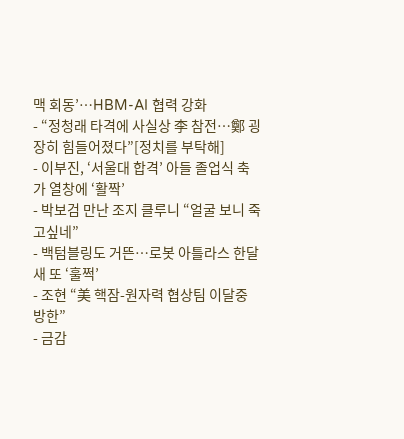맥 회동’…HBM-AI 협력 강화
- “정청래 타격에 사실상 李 참전…鄭 굉장히 힘들어졌다”[정치를 부탁해]
- 이부진, ‘서울대 합격’ 아들 졸업식 축가 열창에 ‘활짝’
- 박보검 만난 조지 클루니 “얼굴 보니 죽고싶네”
- 백텀블링도 거뜬…로봇 아틀라스 한달새 또 ‘훌쩍’
- 조현 “美 핵잠-원자력 협상팀 이달중 방한”
- 금감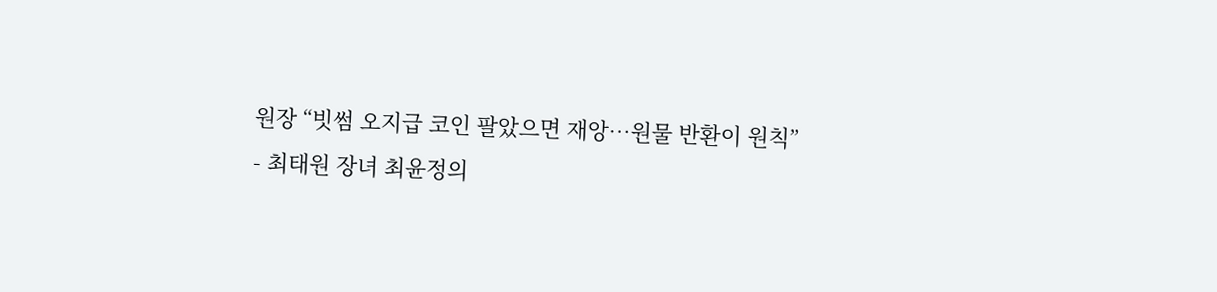원장 “빗썸 오지급 코인 팔았으면 재앙…원물 반환이 원칙”
- 최태원 장녀 최윤정의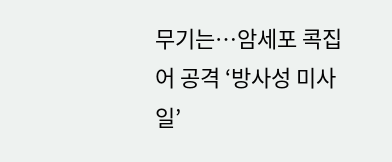무기는…암세포 콕집어 공격 ‘방사성 미사일’